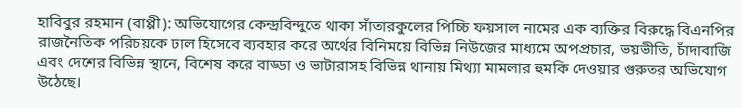হাবিবুর রহমান (বাপ্পী): অভিযোগের কেন্দ্রবিন্দুতে থাকা সাঁতারকুলের পিচ্চি ফয়সাল নামের এক ব্যক্তির বিরুদ্ধে বিএনপির রাজনৈতিক পরিচয়কে ঢাল হিসেবে ব্যবহার করে অর্থের বিনিময়ে বিভিন্ন নিউজের মাধ্যমে অপপ্রচার, ভয়ভীতি, চাঁদাবাজি এবং দেশের বিভিন্ন স্থানে, বিশেষ করে বাড্ডা ও ভাটারাসহ বিভিন্ন থানায় মিথ্যা মামলার হুমকি দেওয়ার গুরুতর অভিযোগ উঠেছে।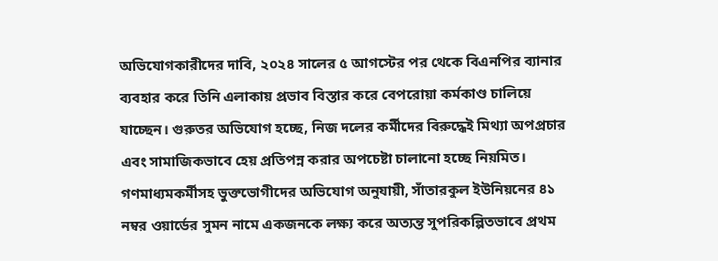অভিযোগকারীদের দাবি, ২০২৪ সালের ৫ আগস্টের পর থেকে বিএনপির ব্যানার ব্যবহার করে তিনি এলাকায় প্রভাব বিস্তার করে বেপরোয়া কর্মকাণ্ড চালিয়ে যাচ্ছেন। গুরুতর অভিযোগ হচ্ছে, নিজ দলের কর্মীদের বিরুদ্ধেই মিথ্যা অপপ্রচার এবং সামাজিকভাবে হেয় প্রতিপন্ন করার অপচেষ্টা চালানো হচ্ছে নিয়মিত।
গণমাধ্যমকর্মীসহ ভুক্তভোগীদের অভিযোগ অনুযায়ী, সাঁতারকুল ইউনিয়নের ৪১ নম্বর ওয়ার্ডের সুমন নামে একজনকে লক্ষ্য করে অত্যন্ত সুপরিকল্পিতভাবে প্রথম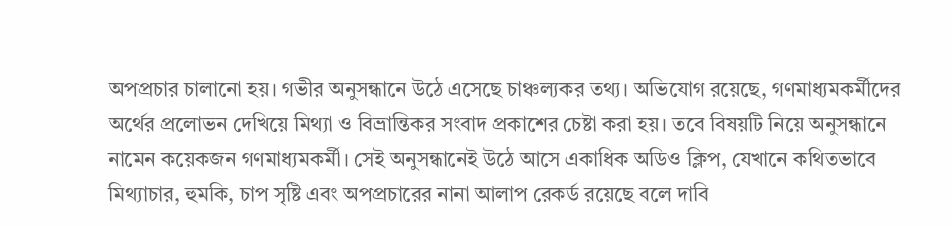অপপ্রচার চালানো হয়। গভীর অনুসন্ধানে উঠে এসেছে চাঞ্চল্যকর তথ্য। অভিযোগ রয়েছে, গণমাধ্যমকর্মীদের অর্থের প্রলোভন দেখিয়ে মিথ্যা ও বিভ্রান্তিকর সংবাদ প্রকাশের চেষ্টা করা হয়। তবে বিষয়টি নিয়ে অনুসন্ধানে নামেন কয়েকজন গণমাধ্যমকর্মী। সেই অনুসন্ধানেই উঠে আসে একাধিক অডিও ক্লিপ, যেখানে কথিতভাবে মিথ্যাচার, হুমকি, চাপ সৃষ্টি এবং অপপ্রচারের নানা আলাপ রেকর্ড রয়েছে বলে দাবি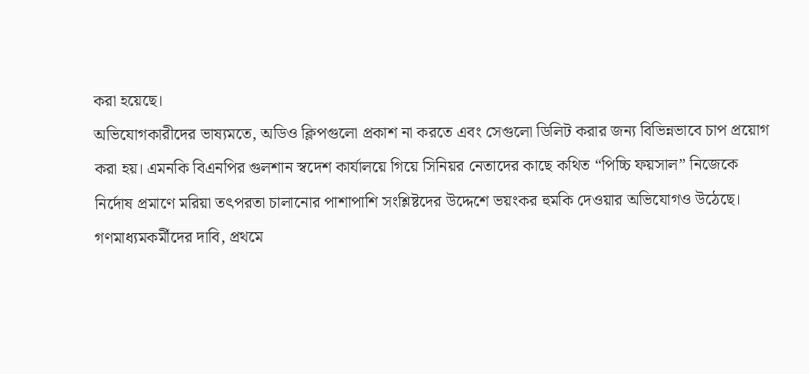করা হয়েছে।
অভিযোগকারীদের ভাষ্যমতে, অডিও ক্লিপগুলো প্রকাশ না করতে এবং সেগুলো ডিলিট করার জন্য বিভিন্নভাবে চাপ প্রয়োগ করা হয়। এমনকি বিএনপির গুলশান স্বদেশ কার্যালয়ে গিয়ে সিনিয়র নেতাদের কাছে কথিত “পিচ্চি ফয়সাল” নিজেকে নির্দোষ প্রমাণে মরিয়া তৎপরতা চালানোর পাশাপাশি সংশ্লিষ্টদের উদ্দেশে ভয়ংকর হুমকি দেওয়ার অভিযোগও উঠেছে।
গণমাধ্যমকর্মীদের দাবি, প্রথমে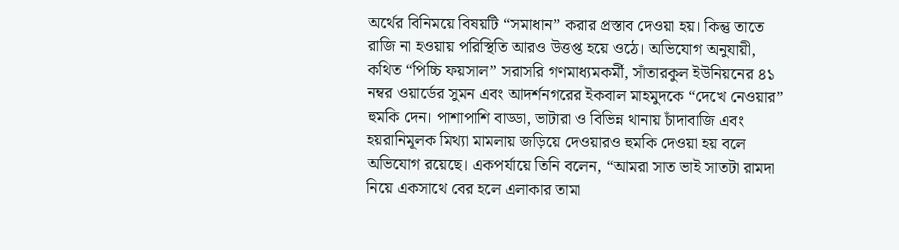অর্থের বিনিময়ে বিষয়টি “সমাধান” করার প্রস্তাব দেওয়া হয়। কিন্তু তাতে রাজি না হওয়ায় পরিস্থিতি আরও উত্তপ্ত হয়ে ওঠে। অভিযোগ অনুযায়ী, কথিত “পিচ্চি ফয়সাল” সরাসরি গণমাধ্যমকর্মী, সাঁতারকুল ইউনিয়নের ৪১ নম্বর ওয়ার্ডের সুমন এবং আদর্শনগরের ইকবাল মাহমুদকে “দেখে নেওয়ার” হুমকি দেন। পাশাপাশি বাড্ডা, ভাটারা ও বিভিন্ন থানায় চাঁদাবাজি এবং হয়রানিমূলক মিথ্যা মামলায় জড়িয়ে দেওয়ারও হুমকি দেওয়া হয় বলে অভিযোগ রয়েছে। একপর্যায়ে তিনি বলেন, “আমরা সাত ভাই সাতটা রামদা নিয়ে একসাথে বের হলে এলাকার তামা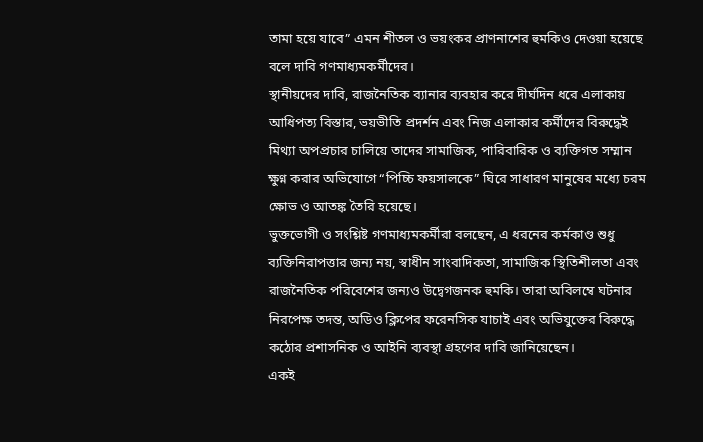তামা হয়ে যাবে” এমন শীতল ও ভয়ংকর প্রাণনাশের হুমকিও দেওয়া হয়েছে বলে দাবি গণমাধ্যমকর্মীদের।
স্থানীয়দের দাবি, রাজনৈতিক ব্যানার ব্যবহার করে দীর্ঘদিন ধরে এলাকায় আধিপত্য বিস্তার, ভয়ভীতি প্রদর্শন এবং নিজ এলাকার কর্মীদের বিরুদ্ধেই মিথ্যা অপপ্রচার চালিয়ে তাদের সামাজিক, পারিবারিক ও ব্যক্তিগত সম্মান ক্ষুণ্ন করার অভিযোগে “পিচ্চি ফয়সালকে” ঘিরে সাধারণ মানুষের মধ্যে চরম ক্ষোভ ও আতঙ্ক তৈরি হয়েছে।
ভুক্তভোগী ও সংশ্লিষ্ট গণমাধ্যমকর্মীরা বলছেন, এ ধরনের কর্মকাণ্ড শুধু ব্যক্তিনিরাপত্তার জন্য নয়, স্বাধীন সাংবাদিকতা, সামাজিক স্থিতিশীলতা এবং রাজনৈতিক পরিবেশের জন্যও উদ্বেগজনক হুমকি। তারা অবিলম্বে ঘটনার নিরপেক্ষ তদন্ত, অডিও ক্লিপের ফরেনসিক যাচাই এবং অভিযুক্তের বিরুদ্ধে কঠোর প্রশাসনিক ও আইনি ব্যবস্থা গ্রহণের দাবি জানিয়েছেন।
একই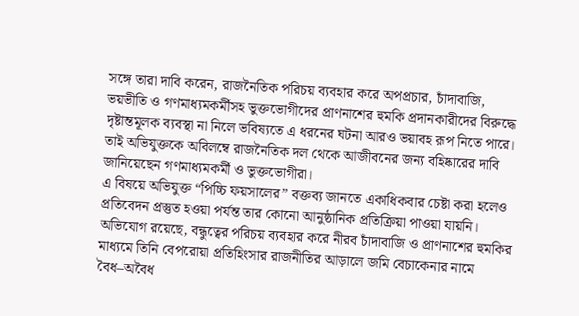সঙ্গে তারা দাবি করেন, রাজনৈতিক পরিচয় ব্যবহার করে অপপ্রচার, চাঁদাবাজি, ভয়ভীতি ও গণমাধ্যমকর্মীসহ ভুক্তভোগীদের প্রাণনাশের হুমকি প্রদানকারীদের বিরুদ্ধে দৃষ্টান্তমূলক ব্যবস্থা না নিলে ভবিষ্যতে এ ধরনের ঘটনা আরও ভয়াবহ রূপ নিতে পারে। তাই অভিযুক্তকে অবিলম্বে রাজনৈতিক দল থেকে আজীবনের জন্য বহিষ্কারের দাবি জানিয়েছেন গণমাধ্যমকর্মী ও ভুক্তভোগীরা।
এ বিষয়ে অভিযুক্ত “পিচ্চি ফয়সালের” বক্তব্য জানতে একাধিকবার চেষ্টা করা হলেও প্রতিবেদন প্রস্তুত হওয়া পর্যন্ত তার কোনো আনুষ্ঠানিক প্রতিক্রিয়া পাওয়া যায়নি। অভিযোগ রয়েছে, বন্ধুত্বের পরিচয় ব্যবহার করে নীরব চাঁদাবাজি ও প্রাণনাশের হুমকির মাধ্যমে তিনি বেপরোয়া প্রতিহিংসার রাজনীতির আড়ালে জমি বেচাকেনার নামে বৈধ–অবৈধ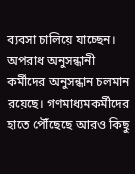ব্যবসা চালিয়ে যাচ্ছেন। অপরাধ অনুসন্ধানী কর্মীদের অনুসন্ধান চলমান রয়েছে। গণমাধ্যমকর্মীদের হাতে পৌঁছেছে আরও কিছু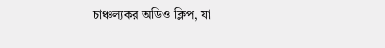চাঞ্চল্যকর অডিও ক্লিপ, যা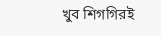খুব শিগগিরই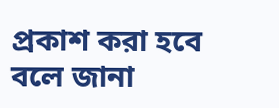প্রকাশ করা হবে বলে জানা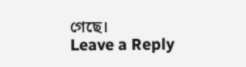গেছে।
Leave a Reply